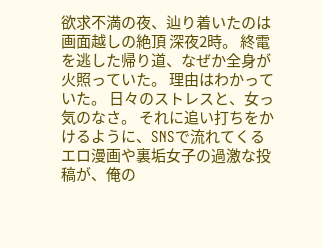欲求不満の夜、辿り着いたのは画面越しの絶頂 深夜2時。 終電を逃した帰り道、なぜか全身が火照っていた。 理由はわかっていた。 日々のストレスと、女っ気のなさ。 それに追い打ちをかけるように、SNSで流れてくるエロ漫画や裏垢女子の過激な投稿が、俺の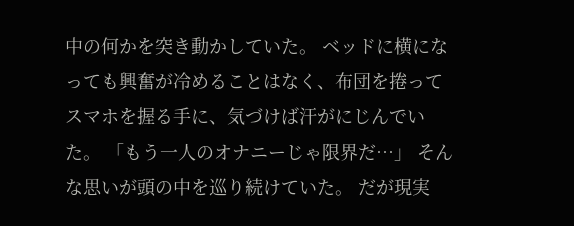中の何かを突き動かしていた。 ベッドに横になっても興奮が冷めることはなく、布団を捲ってスマホを握る手に、気づけば汗がにじんでいた。 「もう一人のオナニーじゃ限界だ…」 そんな思いが頭の中を巡り続けていた。 だが現実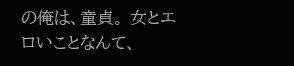の俺は、童貞。 女とエロいことなんて、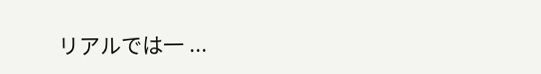リアルでは一 ...